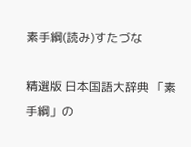素手綱(読み)すたづな

精選版 日本国語大辞典 「素手綱」の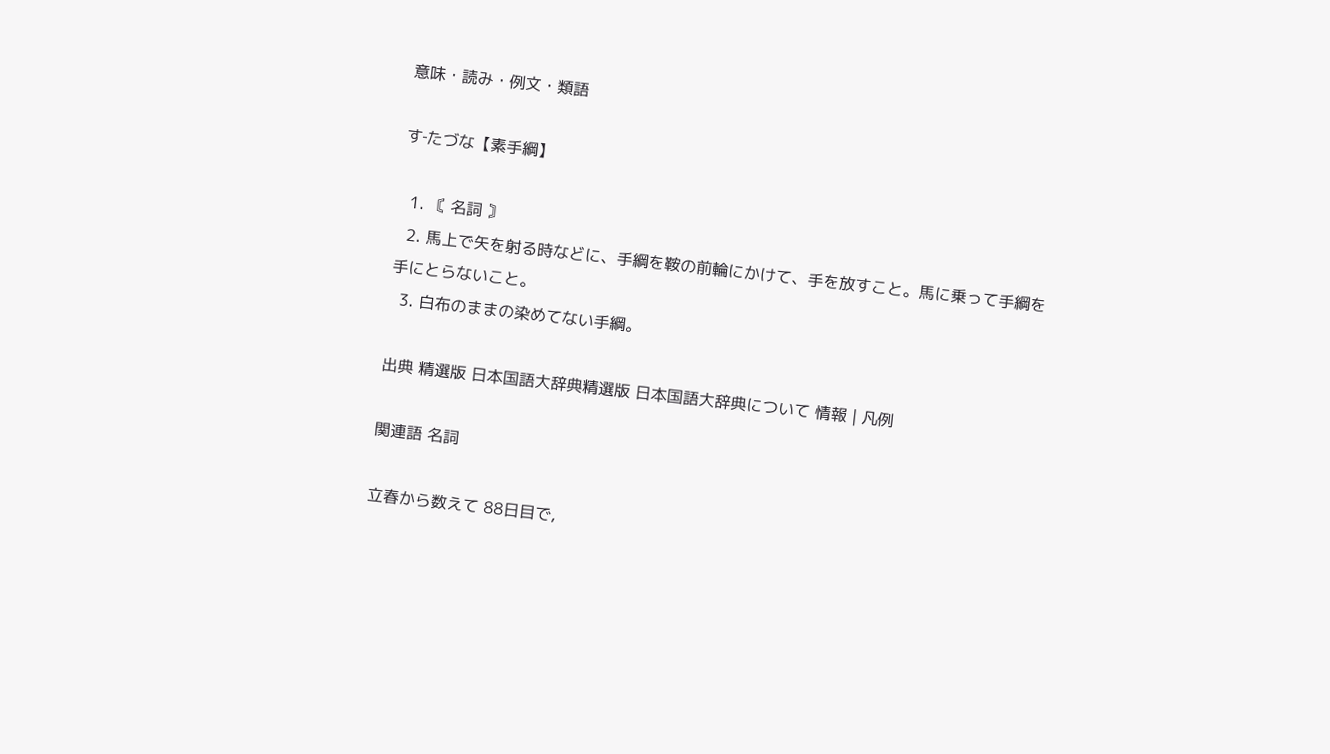意味・読み・例文・類語

す‐たづな【素手綱】

  1. 〘 名詞 〙
  2. 馬上で矢を射る時などに、手綱を鞍の前輪にかけて、手を放すこと。馬に乗って手綱を手にとらないこと。
  3. 白布のままの染めてない手綱。

出典 精選版 日本国語大辞典精選版 日本国語大辞典について 情報 | 凡例

関連語 名詞

立春から数えて 88日目で,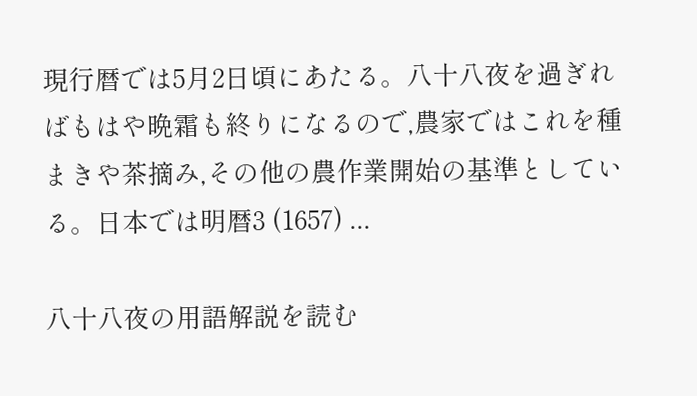現行暦では5月2日頃にあたる。八十八夜を過ぎればもはや晩霜も終りになるので,農家ではこれを種まきや茶摘み,その他の農作業開始の基準としている。日本では明暦3 (1657) ...

八十八夜の用語解説を読む